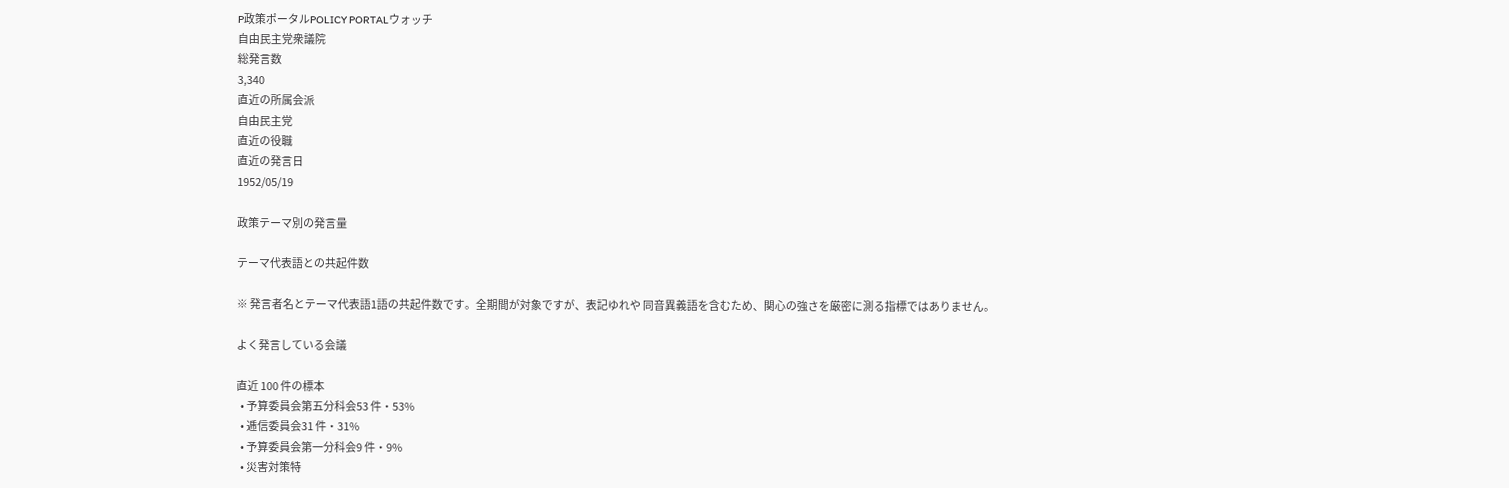P政策ポータルPOLICY PORTALウォッチ
自由民主党衆議院
総発言数
3,340
直近の所属会派
自由民主党
直近の役職
直近の発言日
1952/05/19

政策テーマ別の発言量

テーマ代表語との共起件数

※ 発言者名とテーマ代表語1語の共起件数です。全期間が対象ですが、表記ゆれや 同音異義語を含むため、関心の強さを厳密に測る指標ではありません。

よく発言している会議

直近 100 件の標本
  • 予算委員会第五分科会53 件・53%
  • 逓信委員会31 件・31%
  • 予算委員会第一分科会9 件・9%
  • 災害対策特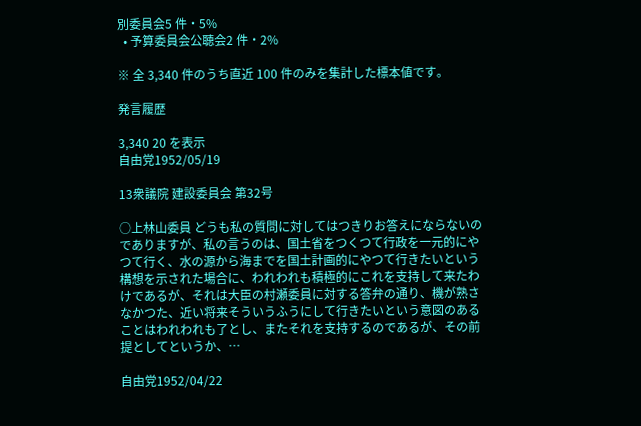別委員会5 件・5%
  • 予算委員会公聴会2 件・2%

※ 全 3,340 件のうち直近 100 件のみを集計した標本値です。

発言履歴

3,340 20 を表示
自由党1952/05/19

13衆議院 建設委員会 第32号

○上林山委員 どうも私の質問に対してはつきりお答えにならないのでありますが、私の言うのは、国土省をつくつて行政を一元的にやつて行く、水の源から海までを国土計画的にやつて行きたいという構想を示された場合に、われわれも積極的にこれを支持して来たわけであるが、それは大臣の村瀬委員に対する答弁の通り、機が熟さなかつた、近い将来そういうふうにして行きたいという意図のあることはわれわれも了とし、またそれを支持するのであるが、その前提としてというか、…

自由党1952/04/22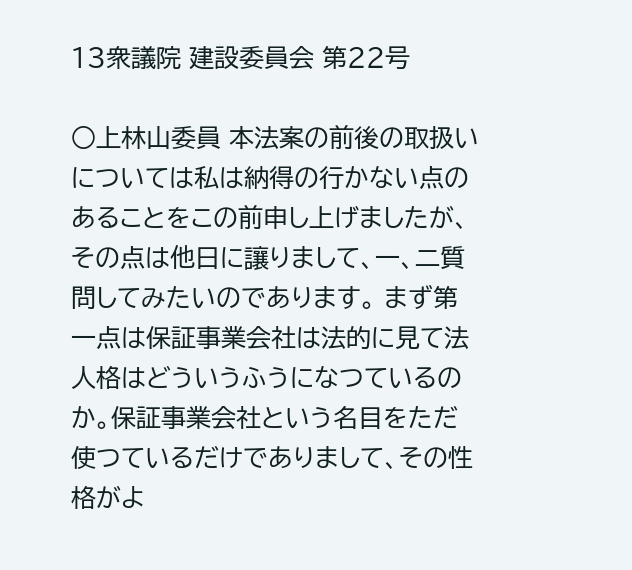13衆議院 建設委員会 第22号

○上林山委員 本法案の前後の取扱いについては私は納得の行かない点のあることをこの前申し上げましたが、その点は他日に讓りまして、一、二質問してみたいのであります。 まず第一点は保証事業会社は法的に見て法人格はどういうふうになつているのか。保証事業会社という名目をただ使つているだけでありまして、その性格がよ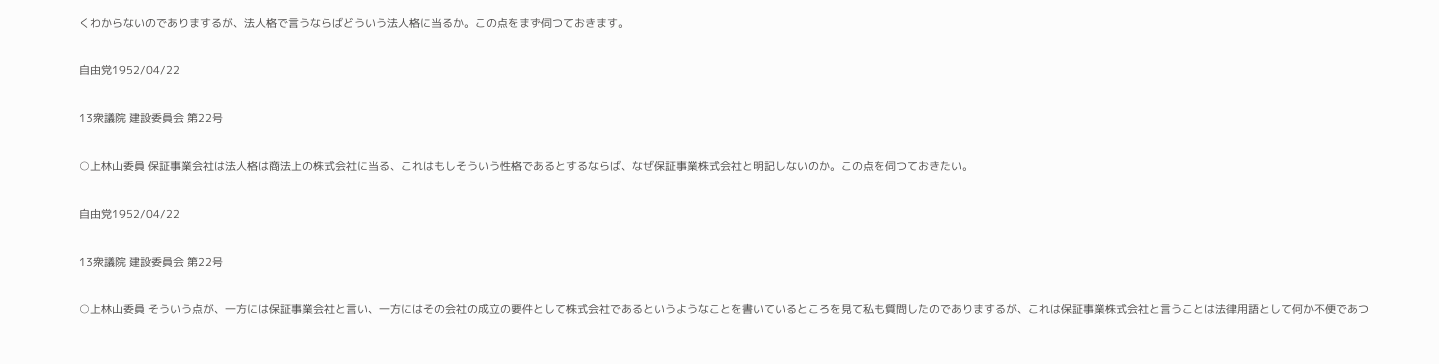くわからないのでありまするが、法人格で言うならばどういう法人格に当るか。この点をまず伺つておきます。

自由党1952/04/22

13衆議院 建設委員会 第22号

○上林山委員 保証事業会社は法人格は商法上の株式会社に当る、これはもしそういう性格であるとするならば、なぜ保証事業株式会社と明記しないのか。この点を伺つておきたい。

自由党1952/04/22

13衆議院 建設委員会 第22号

○上林山委員 そういう点が、一方には保証事業会社と言い、一方にはその会社の成立の要件として株式会社であるというようなことを書いているところを見て私も質問したのでありまするが、これは保証事業株式会社と言うことは法律用語として何か不便であつ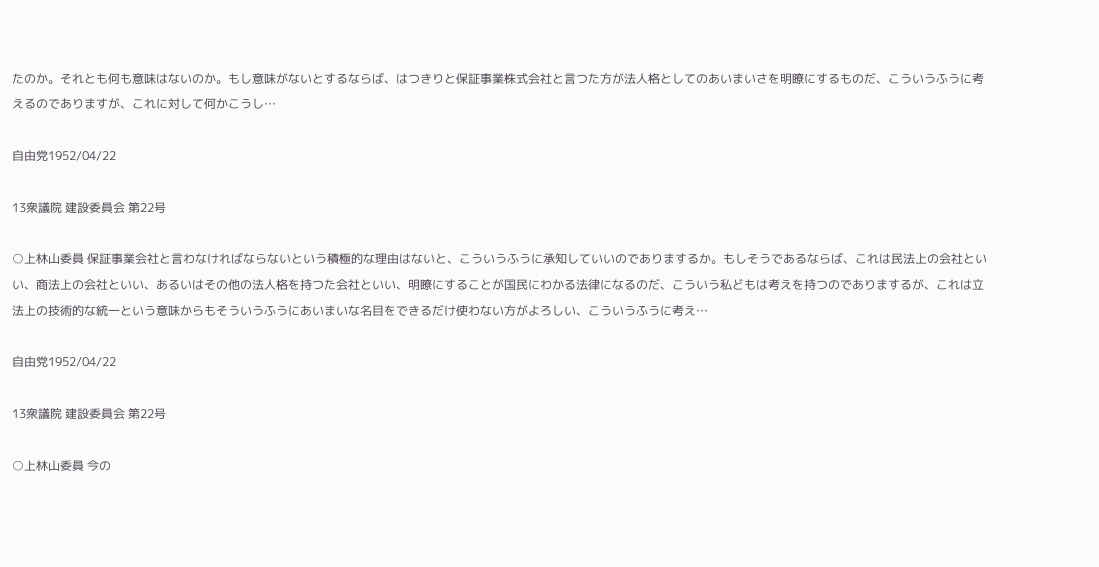たのか。それとも何も意味はないのか。もし意味がないとするならば、はつきりと保証事業株式会社と言つた方が法人格としてのあいまいさを明瞭にするものだ、こういうふうに考えるのでありますが、これに対して何かこうし…

自由党1952/04/22

13衆議院 建設委員会 第22号

○上林山委員 保証事業会社と言わなければならないという積極的な理由はないと、こういうふうに承知していいのでありまするか。もしそうであるならば、これは民法上の会社といい、商法上の会社といい、あるいはその他の法人格を持つた会社といい、明瞭にすることが国民にわかる法律になるのだ、こういう私どもは考えを持つのでありまするが、これは立法上の技術的な統一という意味からもそういうふうにあいまいな名目をできるだけ使わない方がよろしい、こういうふうに考え…

自由党1952/04/22

13衆議院 建設委員会 第22号

○上林山委員 今の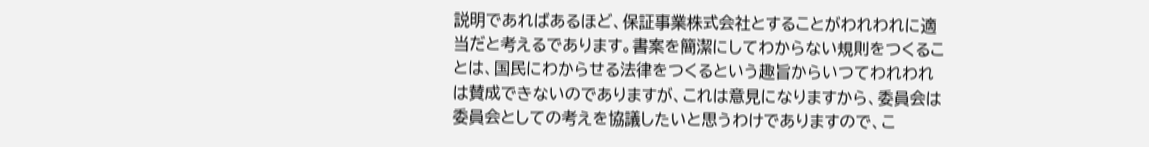説明であればあるほど、保証事業株式会社とすることがわれわれに適当だと考えるであります。書案を簡潔にしてわからない規則をつくることは、国民にわからせる法律をつくるという趣旨からいつてわれわれは賛成できないのでありますが、これは意見になりますから、委員会は委員会としての考えを協議したいと思うわけでありますので、こ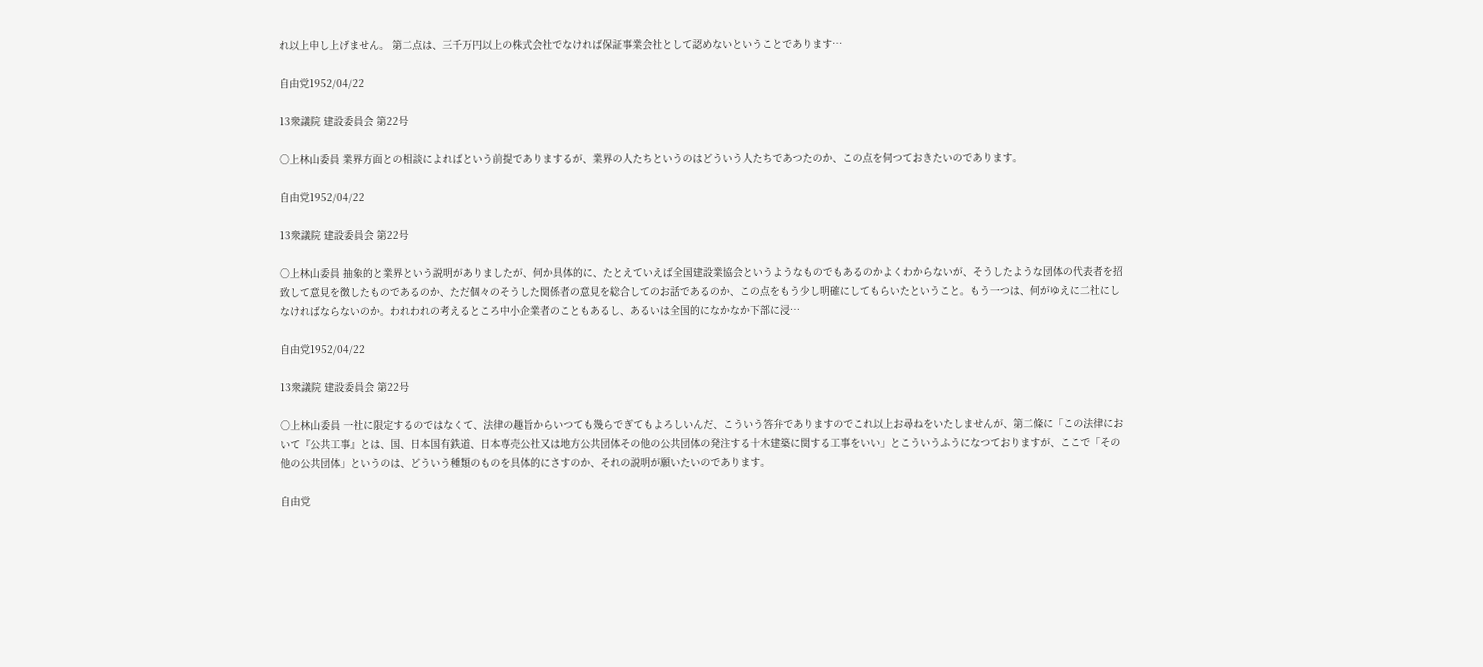れ以上申し上げません。 第二点は、三千万円以上の株式会社でなければ保証事業会社として認めないということであります…

自由党1952/04/22

13衆議院 建設委員会 第22号

○上林山委員 業界方面との相談によればという前提でありまするが、業界の人たちというのはどういう人たちであつたのか、この点を伺つておきたいのであります。

自由党1952/04/22

13衆議院 建設委員会 第22号

○上林山委員 抽象的と業界という説明がありましたが、何か具体的に、たとえていえば全国建設業協会というようなものでもあるのかよくわからないが、そうしたような団体の代表者を招致して意見を徴したものであるのか、ただ個々のそうした関係者の意見を総合してのお話であるのか、この点をもう少し明確にしてもらいたということ。もう一つは、何がゆえに二社にしなければならないのか。われわれの考えるところ中小企業者のこともあるし、あるいは全国的になかなか下部に浸…

自由党1952/04/22

13衆議院 建設委員会 第22号

○上林山委員 一社に限定するのではなくて、法律の趣旨からいつても幾らでぎてもよろしいんだ、こういう答弁でありますのでこれ以上お尋ねをいたしませんが、第二條に「この法律において『公共工事』とは、国、日本国有鉄道、日本専売公社又は地方公共団体その他の公共団体の発注する十木建築に関する工事をいい」とこういうふうになつておりますが、ここで「その他の公共団体」というのは、どういう種類のものを具体的にさすのか、それの説明が願いたいのであります。

自由党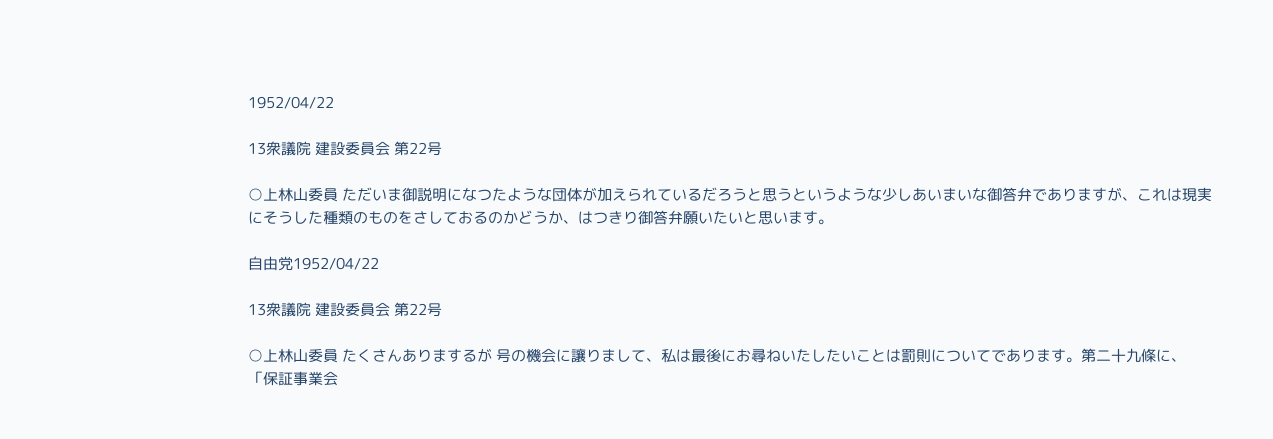1952/04/22

13衆議院 建設委員会 第22号

○上林山委員 ただいま御説明になつたような団体が加えられているだろうと思うというような少しあいまいな御答弁でありますが、これは現実にそうした種類のものをさしておるのかどうか、はつきり御答弁願いたいと思います。

自由党1952/04/22

13衆議院 建設委員会 第22号

○上林山委員 たくさんありまするが 号の機会に讓りまして、私は最後にお尋ねいたしたいことは罰則についてであります。第二十九條に、「保証事業会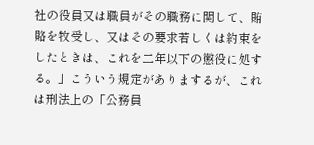社の役員又は職員がその職務に関して、賄賂を牧受し、又はその要求若しくは約束をしたときは、これを二年以下の懲役に処する。」こういう規定がありまするが、これは刑法上の「公務員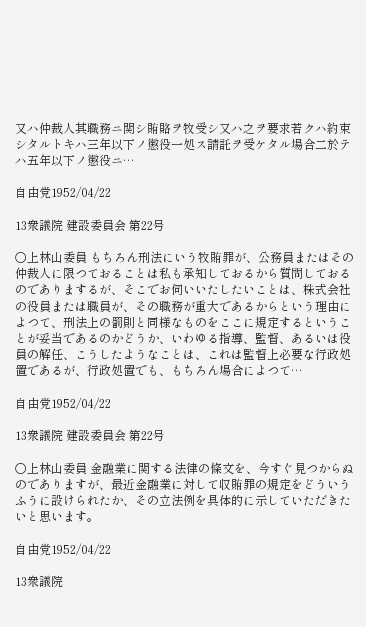又ハ仲裁人其職務ニ関シ賄賂ヲ牧受シ又ハ之ヲ要求若クハ約束シタルトキハ三年以下ノ懲役一処ス請託ヲ受ケタル場合二於テハ五年以下ノ懲役ニ…

自由党1952/04/22

13衆議院 建設委員会 第22号

○上林山委員 もちろん刑法にいう牧賄罪が、公務員またはその仲裁人に限つておることは私も承知しておるから質問しておるのでありまするが、そこでお伺いいたしたいことは、株式会社の役員または職員が、その職務が重大であるからという理由によつて、刑法上の罰則と同様なものをここに規定するということが妥当であるのかどうか、いわゆる指導、監督、あるいは役員の解任、こうしたようなことは、これは監督上必要な行政処置であるが、行政処置でも、もちろん場合によつて…

自由党1952/04/22

13衆議院 建設委員会 第22号

○上林山委員 金融業に関する法律の條文を、今すぐ見つからぬのでありますが、最近金融業に対して収賄罪の規定をどういうふうに設けられたか、その立法例を具体的に示していただきたいと思います。

自由党1952/04/22

13衆議院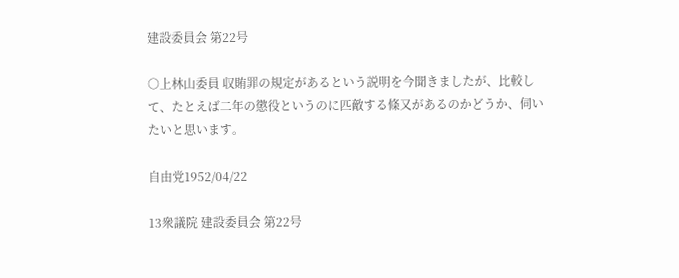建設委員会 第22号

○上林山委員 収賄罪の規定があるという説明を今聞きましたが、比較して、たとえば二年の懲役というのに匹敵する條又があるのかどうか、伺いたいと思います。

自由党1952/04/22

13衆議院 建設委員会 第22号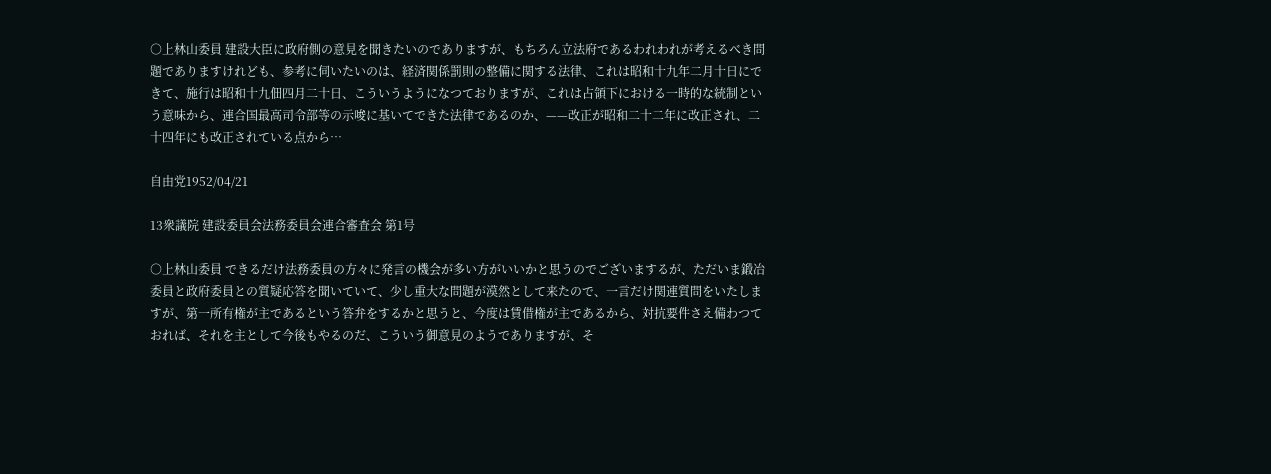○上林山委員 建設大臣に政府側の意見を聞きたいのでありますが、もちろん立法府であるわれわれが考えるべき問題でありますけれども、参考に伺いたいのは、経済関係罰則の整備に関する法律、これは昭和十九年二月十日にできて、施行は昭和十九佃四月二十日、こういうようになつておりますが、これは占領下における一時的な統制という意味から、連合国最高司令部等の示唆に基いてできた法律であるのか、——改正が昭和二十二年に改正され、二十四年にも改正されている点から…

自由党1952/04/21

13衆議院 建設委員会法務委員会連合審査会 第1号

○上林山委員 できるだけ法務委員の方々に発言の機会が多い方がいいかと思うのでございまするが、ただいま鍛冶委員と政府委員との質疑応答を聞いていて、少し重大な問題が漠然として来たので、一言だけ関連質問をいたしますが、第一所有権が主であるという答弁をするかと思うと、今度は賃借権が主であるから、対抗要件さえ備わつておれば、それを主として今後もやるのだ、こういう御意見のようでありますが、そ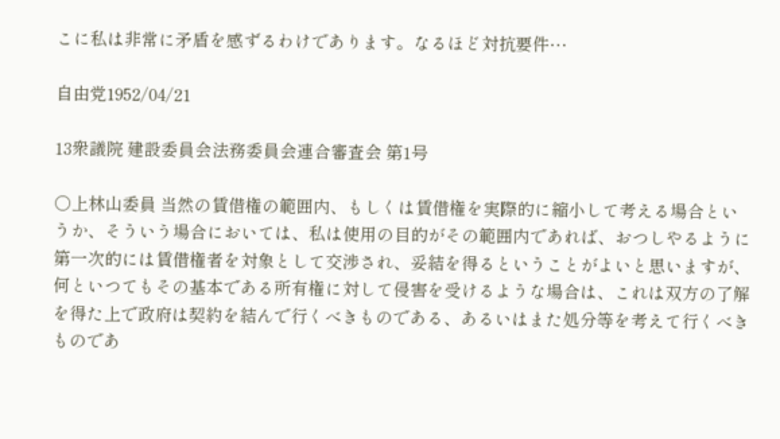こに私は非常に矛盾を感ずるわけであります。なるほど対抗要件…

自由党1952/04/21

13衆議院 建設委員会法務委員会連合審査会 第1号

○上林山委員 当然の賃借権の範囲内、もしくは賃借権を実際的に縮小して考える場合というか、そういう場合においては、私は使用の目的がその範囲内であれば、おつしやるように第一次的には賃借権者を対象として交渉され、妥結を得るということがよいと思いますが、何といつてもその基本である所有権に対して侵害を受けるような場合は、これは双方の了解を得た上で政府は契約を結んで行くべきものである、あるいはまた処分等を考えて行くべきものであ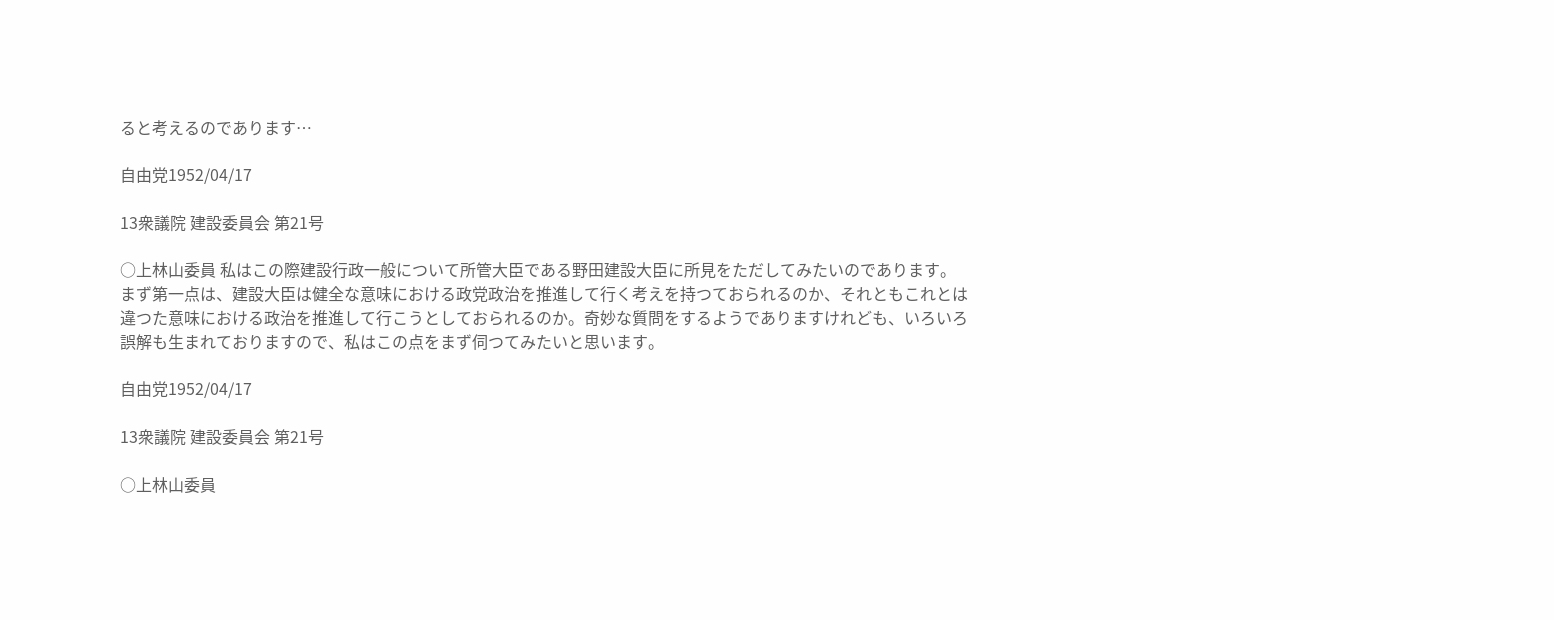ると考えるのであります…

自由党1952/04/17

13衆議院 建設委員会 第21号

○上林山委員 私はこの際建設行政一般について所管大臣である野田建設大臣に所見をただしてみたいのであります。まず第一点は、建設大臣は健全な意味における政党政治を推進して行く考えを持つておられるのか、それともこれとは違つた意味における政治を推進して行こうとしておられるのか。奇妙な質問をするようでありますけれども、いろいろ誤解も生まれておりますので、私はこの点をまず伺つてみたいと思います。

自由党1952/04/17

13衆議院 建設委員会 第21号

○上林山委員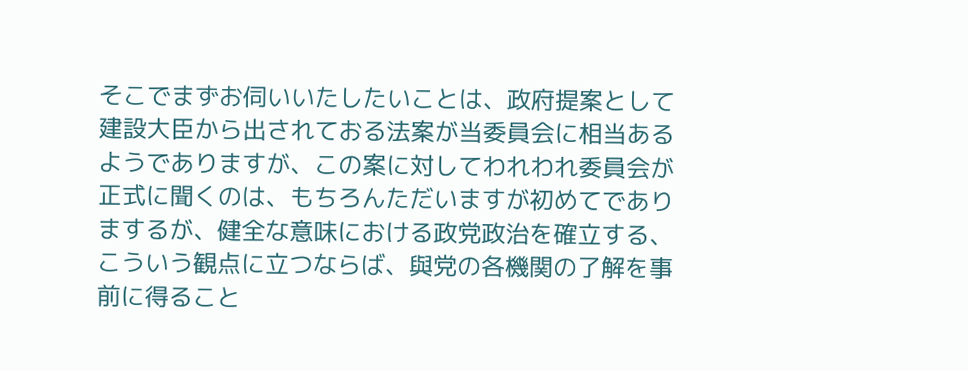そこでまずお伺いいたしたいことは、政府提案として建設大臣から出されておる法案が当委員会に相当あるようでありますが、この案に対してわれわれ委員会が正式に聞くのは、もちろんただいますが初めてでありまするが、健全な意味における政党政治を確立する、こういう観点に立つならば、與党の各機関の了解を事前に得ること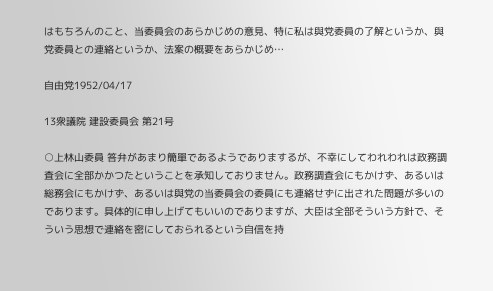はもちろんのこと、当委員会のあらかじめの意見、特に私は與党委員の了解というか、與党委員との連絡というか、法案の概要をあらかじめ…

自由党1952/04/17

13衆議院 建設委員会 第21号

○上林山委員 答弁があまり簡單であるようでありまするが、不幸にしてわれわれは政務調査会に全部かかつたということを承知しておりません。政務調査会にもかけず、あるいは総務会にもかけず、あるいは與党の当委員会の委員にも連絡せずに出された問題が多いのであります。具体的に申し上げてもいいのでありますが、大臣は全部そういう方針で、そういう思想で連絡を密にしておられるという自信を持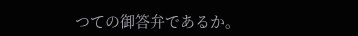つての御答弁であるか。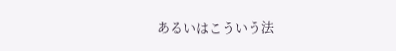あるいはこういう法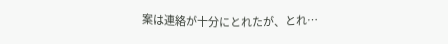案は連絡が十分にとれたが、とれ…